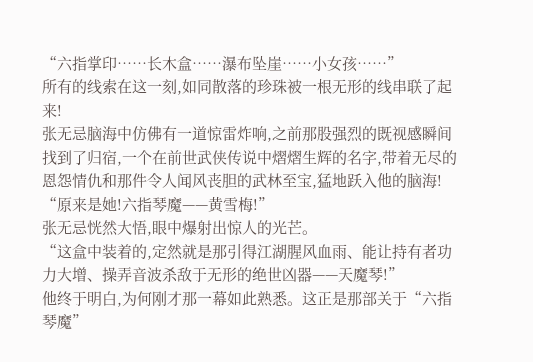“六指掌印……长木盒……瀑布坠崖……小女孩……”
所有的线索在这一刻,如同散落的珍珠被一根无形的线串联了起来!
张无忌脑海中仿佛有一道惊雷炸响,之前那股强烈的既视感瞬间找到了归宿,一个在前世武侠传说中熠熠生辉的名字,带着无尽的恩怨情仇和那件令人闻风丧胆的武林至宝,猛地跃入他的脑海!
“原来是她!六指琴魔——黄雪梅!”
张无忌恍然大悟,眼中爆射出惊人的光芒。
“这盒中装着的,定然就是那引得江湖腥风血雨、能让持有者功力大增、操弄音波杀敌于无形的绝世凶器——天魔琴!”
他终于明白,为何刚才那一幕如此熟悉。这正是那部关于“六指琴魔”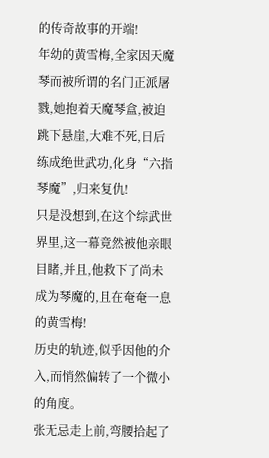的传奇故事的开端!
年幼的黄雪梅,全家因天魔琴而被所谓的名门正派屠戮,她抱着天魔琴盒,被迫跳下悬崖,大难不死,日后练成绝世武功,化身“六指琴魔”,归来复仇!
只是没想到,在这个综武世界里,这一幕竟然被他亲眼目睹,并且,他救下了尚未成为琴魔的,且在奄奄一息的黄雪梅!
历史的轨迹,似乎因他的介入,而悄然偏转了一个微小的角度。
张无忌走上前,弯腰拾起了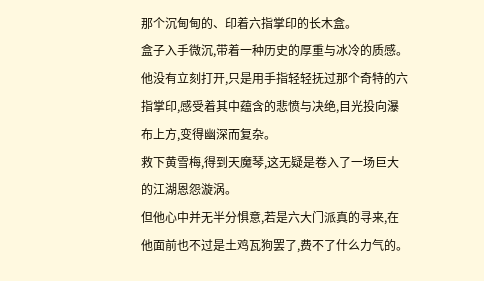那个沉甸甸的、印着六指掌印的长木盒。
盒子入手微沉,带着一种历史的厚重与冰冷的质感。
他没有立刻打开,只是用手指轻轻抚过那个奇特的六指掌印,感受着其中蕴含的悲愤与决绝,目光投向瀑布上方,变得幽深而复杂。
救下黄雪梅,得到天魔琴,这无疑是卷入了一场巨大的江湖恩怨漩涡。
但他心中并无半分惧意,若是六大门派真的寻来,在他面前也不过是土鸡瓦狗罢了,费不了什么力气的。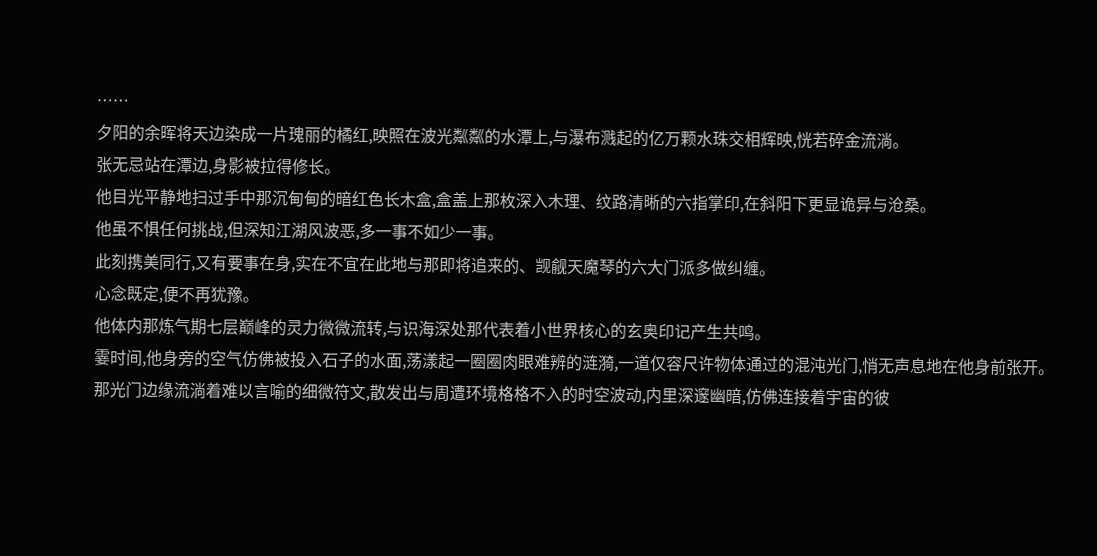……
夕阳的余晖将天边染成一片瑰丽的橘红,映照在波光粼粼的水潭上,与瀑布溅起的亿万颗水珠交相辉映,恍若碎金流淌。
张无忌站在潭边,身影被拉得修长。
他目光平静地扫过手中那沉甸甸的暗红色长木盒,盒盖上那枚深入木理、纹路清晰的六指掌印,在斜阳下更显诡异与沧桑。
他虽不惧任何挑战,但深知江湖风波恶,多一事不如少一事。
此刻携美同行,又有要事在身,实在不宜在此地与那即将追来的、觊觎天魔琴的六大门派多做纠缠。
心念既定,便不再犹豫。
他体内那炼气期七层巅峰的灵力微微流转,与识海深处那代表着小世界核心的玄奥印记产生共鸣。
霎时间,他身旁的空气仿佛被投入石子的水面,荡漾起一圈圈肉眼难辨的涟漪,一道仅容尺许物体通过的混沌光门,悄无声息地在他身前张开。
那光门边缘流淌着难以言喻的细微符文,散发出与周遭环境格格不入的时空波动,内里深邃幽暗,仿佛连接着宇宙的彼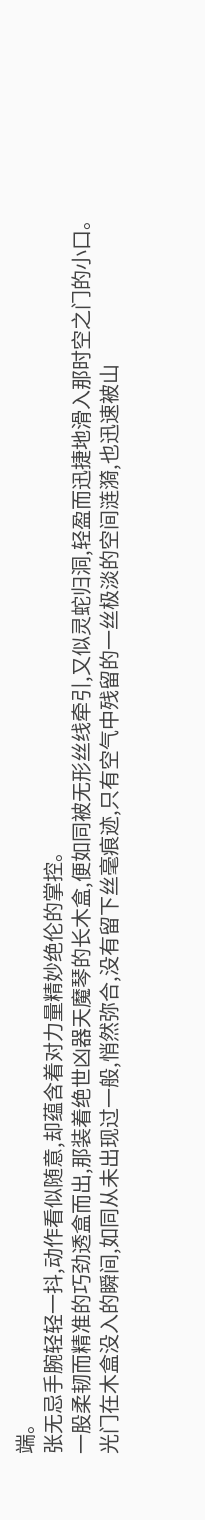端。
张无忌手腕轻轻一抖,动作看似随意,却蕴含着对力量精妙绝伦的掌控。
一股柔韧而精准的巧劲透盒而出,那装着绝世凶器天魔琴的长木盒,便如同被无形丝线牵引,又似灵蛇归洞,轻盈而迅捷地滑入那时空之门的小口。
光门在木盒没入的瞬间,如同从未出现过一般,悄然弥合,没有留下丝毫痕迹,只有空气中残留的一丝极淡的空间涟漪,也迅速被山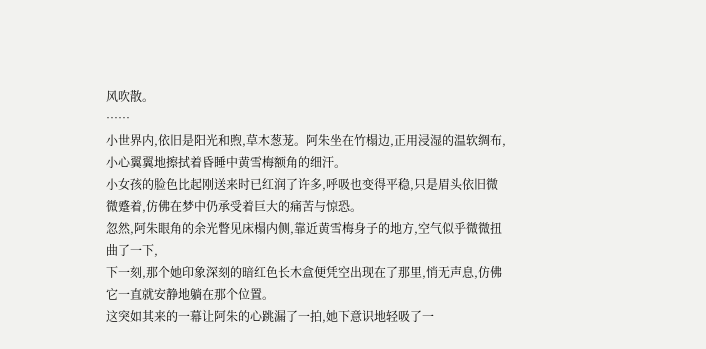风吹散。
……
小世界内,依旧是阳光和煦,草木葱茏。阿朱坐在竹榻边,正用浸湿的温软绸布,小心翼翼地擦拭着昏睡中黄雪梅额角的细汗。
小女孩的脸色比起刚送来时已红润了许多,呼吸也变得平稳,只是眉头依旧微微蹙着,仿佛在梦中仍承受着巨大的痛苦与惊恐。
忽然,阿朱眼角的余光瞥见床榻内侧,靠近黄雪梅身子的地方,空气似乎微微扭曲了一下,
下一刻,那个她印象深刻的暗红色长木盒便凭空出现在了那里,悄无声息,仿佛它一直就安静地躺在那个位置。
这突如其来的一幕让阿朱的心跳漏了一拍,她下意识地轻吸了一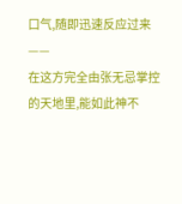口气,随即迅速反应过来——
在这方完全由张无忌掌控的天地里,能如此神不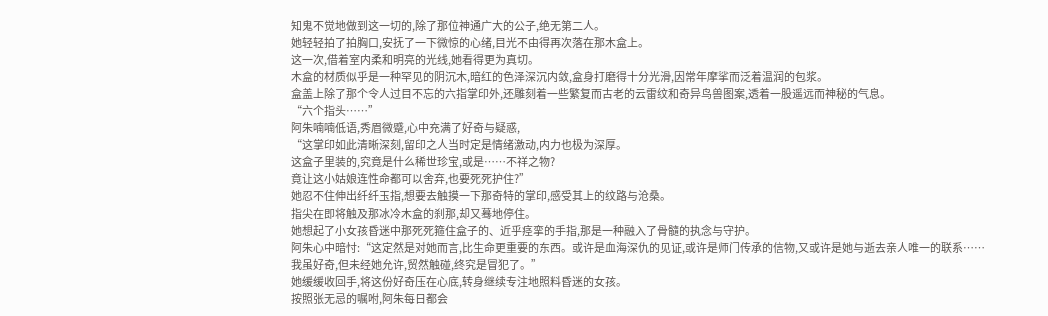知鬼不觉地做到这一切的,除了那位神通广大的公子,绝无第二人。
她轻轻拍了拍胸口,安抚了一下微惊的心绪,目光不由得再次落在那木盒上。
这一次,借着室内柔和明亮的光线,她看得更为真切。
木盒的材质似乎是一种罕见的阴沉木,暗红的色泽深沉内敛,盒身打磨得十分光滑,因常年摩挲而泛着温润的包浆。
盒盖上除了那个令人过目不忘的六指掌印外,还雕刻着一些繁复而古老的云雷纹和奇异鸟兽图案,透着一股遥远而神秘的气息。
“六个指头……”
阿朱喃喃低语,秀眉微蹙,心中充满了好奇与疑惑,
“这掌印如此清晰深刻,留印之人当时定是情绪激动,内力也极为深厚。
这盒子里装的,究竟是什么稀世珍宝,或是……不祥之物?
竟让这小姑娘连性命都可以舍弃,也要死死护住?”
她忍不住伸出纤纤玉指,想要去触摸一下那奇特的掌印,感受其上的纹路与沧桑。
指尖在即将触及那冰冷木盒的刹那,却又蓦地停住。
她想起了小女孩昏迷中那死死箍住盒子的、近乎痉挛的手指,那是一种融入了骨髓的执念与守护。
阿朱心中暗忖:“这定然是对她而言,比生命更重要的东西。或许是血海深仇的见证,或许是师门传承的信物,又或许是她与逝去亲人唯一的联系……
我虽好奇,但未经她允许,贸然触碰,终究是冒犯了。”
她缓缓收回手,将这份好奇压在心底,转身继续专注地照料昏迷的女孩。
按照张无忌的嘱咐,阿朱每日都会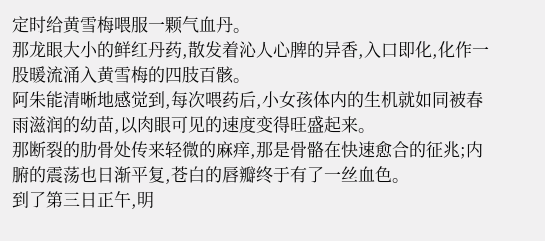定时给黄雪梅喂服一颗气血丹。
那龙眼大小的鲜红丹药,散发着沁人心脾的异香,入口即化,化作一股暖流涌入黄雪梅的四肢百骸。
阿朱能清晰地感觉到,每次喂药后,小女孩体内的生机就如同被春雨滋润的幼苗,以肉眼可见的速度变得旺盛起来。
那断裂的肋骨处传来轻微的麻痒,那是骨骼在快速愈合的征兆;内腑的震荡也日渐平复,苍白的唇瓣终于有了一丝血色。
到了第三日正午,明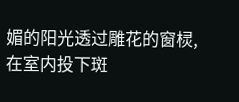媚的阳光透过雕花的窗棂,在室内投下斑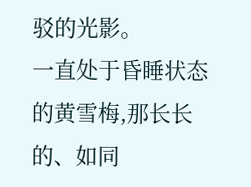驳的光影。
一直处于昏睡状态的黄雪梅,那长长的、如同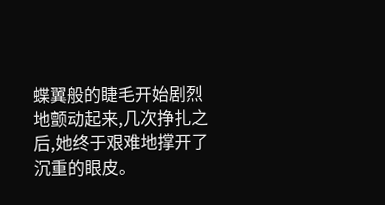蝶翼般的睫毛开始剧烈地颤动起来,几次挣扎之后,她终于艰难地撑开了沉重的眼皮。